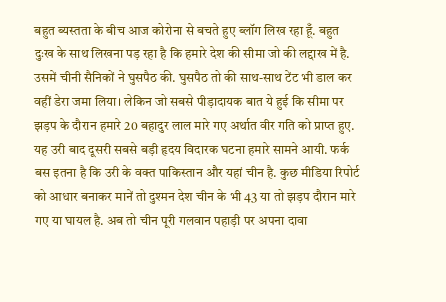बहुत ब्यस्तता के बीच आज कोरोना से बचते हुए ब्लॉग लिख रहा हूँ. बहुत दुःख के साथ लिखना पड़ रहा है कि हमारे देश की सीमा जो की लद्दाख में है. उसमें चीनी सैनिकों ने घुसपैठ की. घुसपैठ तो की साथ-साथ टेंट भी डाल कर वहीं डेरा जमा लिया। लेकिन जो सबसे पीड़ादायक बात ये हुई कि सीमा पर झड़प के दौरान हमारे 20 बहादुर लाल मारे गए अर्थात वीर गति को प्राप्त हुए. यह उरी बाद दूसरी सबसे बड़ी हृदय विदारक घटना हमारे सामने आयी. फर्क बस इतना है कि उरी के वक्त पाकिस्तान और यहां चीन है. कुछ मीडिया रिपोर्ट को आधार बनाकर मानें तो दुश्मन देश चीन के भी 43 या तो झड़प दौरान मारे गए या घायल है. अब तो चीन पूरी गलवान पहाड़ी पर अपना दावा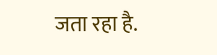जता रहा है.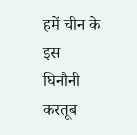हमें चीन के इस घिनौनी करतूब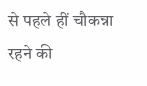से पहले हीं चौकन्ना रहने की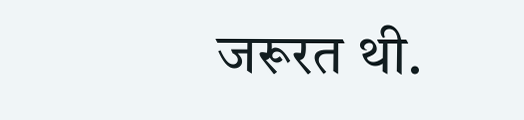जरूरत थी.